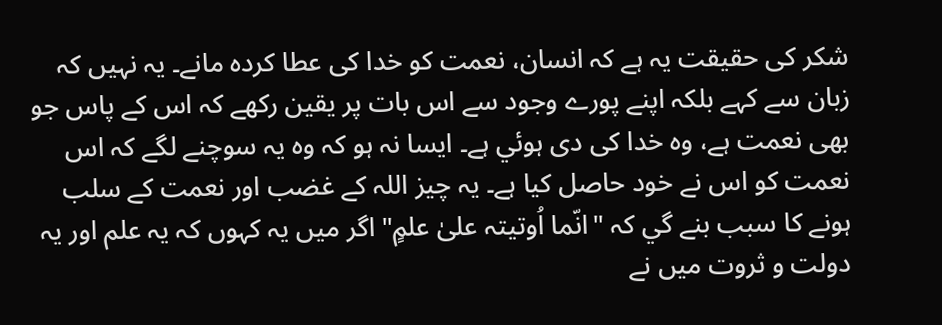شکر کی حقیقت یہ ہے کہ انسان، نعمت کو خدا کی عطا کردہ مانے۔ یہ نہیں کہ زبان سے کہے بلکہ اپنے پورے وجود سے اس بات پر یقین رکھے کہ اس کے پاس جو بھی نعمت ہے، وہ خدا کی دی ہوئي ہے۔ ایسا نہ ہو کہ وہ یہ سوچنے لگے کہ اس نعمت کو اس نے خود حاصل کیا ہے۔ یہ چیز اللہ کے غضب اور نعمت کے سلب ہونے کا سبب بنے گي کہ "انّما اُوتیتہ علیٰ علمٍ" اگر میں یہ کہوں کہ یہ علم اور یہ دولت و ثروت میں نے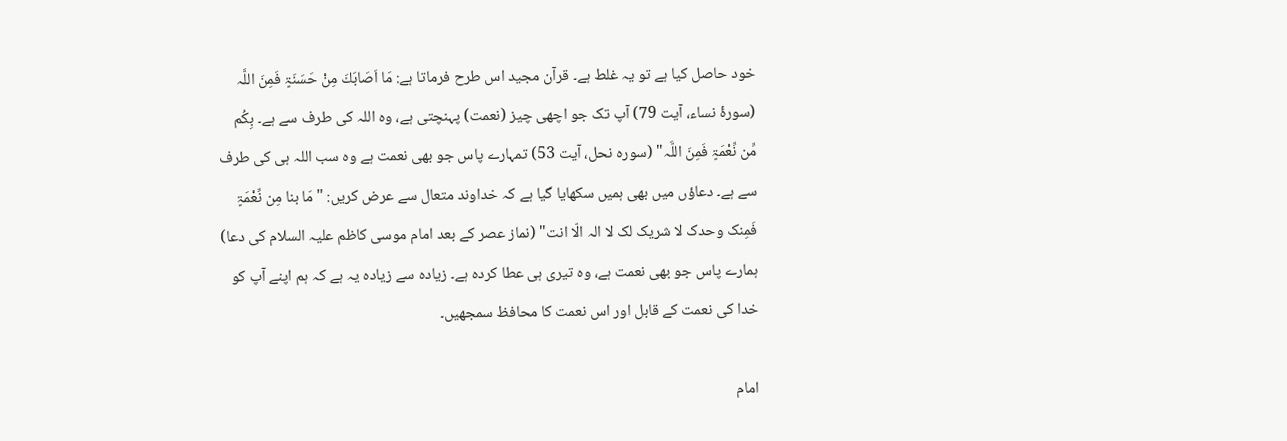خود حاصل کیا ہے تو یہ غلط ہے۔ قرآن مجید اس طرح فرماتا ہے: مَا اَصَابَكَ مِنْ حَسَنَۃٍ فَمِنَ اللَّہ (سورۂ نساء، آيت 79) آپ تک جو اچھی چیز (نعمت) پہنچتی ہے، وہ اللہ کی طرف سے ہے۔ بِكُم مِّن نِّعْمَۃٍ فَمِنَ اللَّہ" (سورہ نحل، آیت 53) تمہارے پاس جو بھی نعمت ہے وہ سب اللہ ہی کی طرف سے ہے۔ دعاؤں میں بھی ہمیں سکھایا گيا ہے کہ خداوند متعال سے عرض کریں: "مَا بنا مِن نِّعْمَۃٍ فَمِنک وحدک لا شریک لک لا الہ الّا انت" (نماز عصر کے بعد امام موسی کاظم علیہ السلام کی دعا) ہمارے پاس جو بھی نعمت ہے، وہ تیری ہی عطا کردہ ہے۔ زیادہ سے زیادہ یہ ہے کہ ہم اپنے آپ کو خدا کی نعمت کے قابل اور اس نعمت کا محافظ سمجھیں۔

امام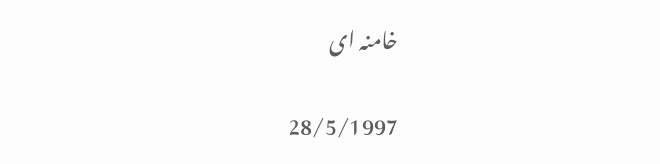خامنہ ای

28/5/1997